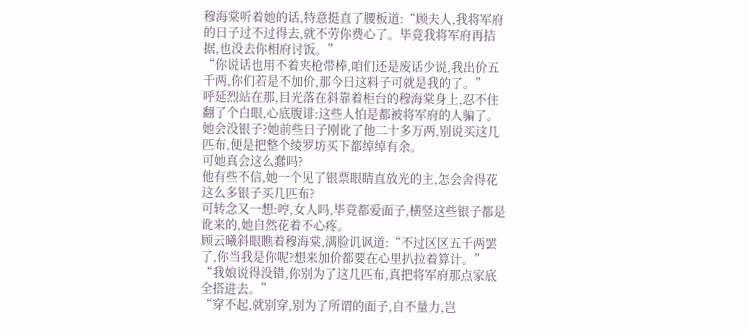穆海棠听着她的话,特意挺直了腰板道:“顾夫人,我将军府的日子过不过得去,就不劳你费心了。毕竟我将军府再拮据,也没去你相府讨饭。”
“你说话也用不着夹枪带棒,咱们还是废话少说,我出价五千两,你们若是不加价,那今日这料子可就是我的了。”
呼延烈站在那,目光落在斜靠着柜台的穆海棠身上,忍不住翻了个白眼,心底腹诽:这些人怕是都被将军府的人骗了。
她会没银子?她前些日子刚讹了他二十多万两,别说买这几匹布,便是把整个绫罗坊买下都绰绰有余。
可她真会这么蠢吗?
他有些不信,她一个见了银票眼睛直放光的主,怎会舍得花这么多银子买几匹布?
可转念又一想:哼,女人吗,毕竟都爱面子,横竖这些银子都是讹来的,她自然花着不心疼。
顾云曦斜眼瞧着穆海棠,满脸讥讽道:“不过区区五千两罢了,你当我是你呢?想来加价都要在心里扒拉着算计。”
“我娘说得没错,你别为了这几匹布,真把将军府那点家底全搭进去。”
“穿不起,就别穿,别为了所谓的面子,自不量力,岂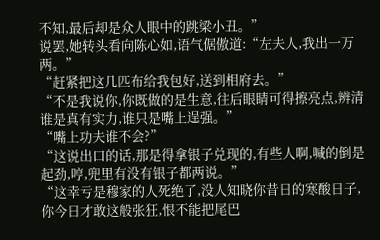不知,最后却是众人眼中的跳梁小丑。”
说罢,她转头看向陈心如,语气倨傲道:“左夫人,我出一万两。”
“赶紧把这几匹布给我包好,送到相府去。”
“不是我说你,你既做的是生意,往后眼睛可得擦亮点,辨清谁是真有实力,谁只是嘴上逞强。”
“嘴上功夫谁不会?”
“这说出口的话,那是得拿银子兑现的,有些人啊,喊的倒是起劲,哼,兜里有没有银子都两说。”
“这幸亏是穆家的人死绝了,没人知晓你昔日的寒酸日子,你今日才敢这般张狂,恨不能把尾巴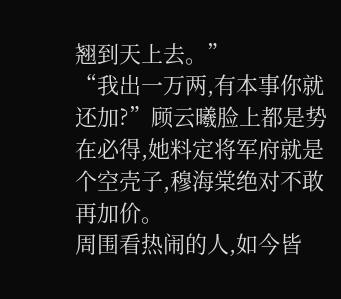翘到天上去。”
“我出一万两,有本事你就还加?”顾云曦脸上都是势在必得,她料定将军府就是个空壳子,穆海棠绝对不敢再加价。
周围看热闹的人,如今皆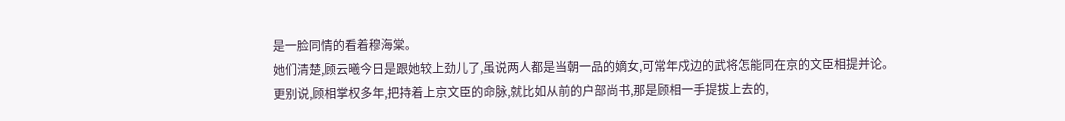是一脸同情的看着穆海棠。
她们清楚,顾云曦今日是跟她较上劲儿了,虽说两人都是当朝一品的嫡女,可常年戍边的武将怎能同在京的文臣相提并论。
更别说,顾相掌权多年,把持着上京文臣的命脉,就比如从前的户部尚书,那是顾相一手提拔上去的,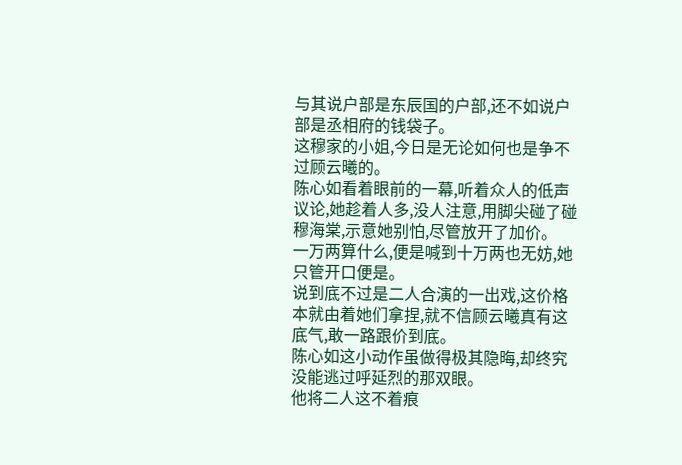与其说户部是东辰国的户部,还不如说户部是丞相府的钱袋子。
这穆家的小姐,今日是无论如何也是争不过顾云曦的。
陈心如看着眼前的一幕,听着众人的低声议论,她趁着人多,没人注意,用脚尖碰了碰穆海棠,示意她别怕,尽管放开了加价。
一万两算什么,便是喊到十万两也无妨,她只管开口便是。
说到底不过是二人合演的一出戏,这价格本就由着她们拿捏,就不信顾云曦真有这底气,敢一路跟价到底。
陈心如这小动作虽做得极其隐晦,却终究没能逃过呼延烈的那双眼。
他将二人这不着痕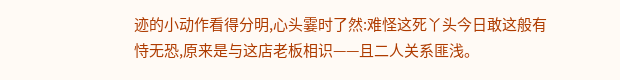迹的小动作看得分明,心头霎时了然:难怪这死丫头今日敢这般有恃无恐,原来是与这店老板相识——且二人关系匪浅。